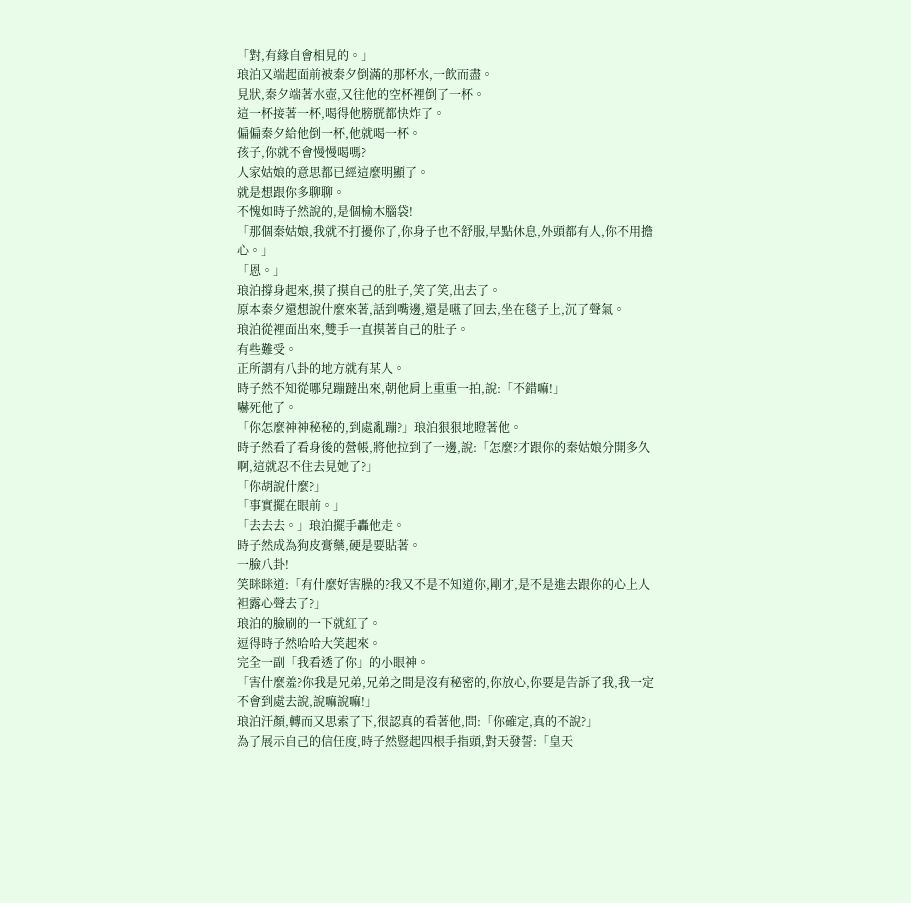「對,有緣自會相見的。」
琅泊又端起面前被秦夕倒滿的那杯水,一飲而盡。
見狀,秦夕端著水壺,又往他的空杯裡倒了一杯。
這一杯接著一杯,喝得他膀胱都快炸了。
偏偏秦夕給他倒一杯,他就喝一杯。
孩子,你就不會慢慢喝嗎?
人家姑娘的意思都已經這麼明顯了。
就是想跟你多聊聊。
不愧如時子然說的,是個榆木腦袋!
「那個秦姑娘,我就不打擾你了,你身子也不舒服,早點休息,外頭都有人,你不用擔心。」
「恩。」
琅泊撐身起來,摸了摸自己的肚子,笑了笑,出去了。
原本秦夕還想說什麼來著,話到嘴邊,還是嚥了回去,坐在毯子上,沉了聲氣。
琅泊從裡面出來,雙手一直摸著自己的肚子。
有些難受。
正所謂有八卦的地方就有某人。
時子然不知從哪兒蹦躂出來,朝他肩上重重一拍,說:「不錯嘛!」
嚇死他了。
「你怎麼神神秘秘的,到處亂蹦?」琅泊狠狠地瞪著他。
時子然看了看身後的營帳,將他拉到了一邊,說:「怎麼?才跟你的秦姑娘分開多久啊,這就忍不住去見她了?」
「你胡說什麼?」
「事實擺在眼前。」
「去去去。」琅泊擺手轟他走。
時子然成為狗皮膏藥,硬是要貼著。
一臉八卦!
笑眯眯道:「有什麼好害臊的?我又不是不知道你,剛才,是不是進去跟你的心上人袒露心聲去了?」
琅泊的臉刷的一下就紅了。
逗得時子然哈哈大笑起來。
完全一副「我看透了你」的小眼神。
「害什麼羞?你我是兄弟,兄弟之間是沒有秘密的,你放心,你要是告訴了我,我一定不會到處去說,說嘛說嘛!」
琅泊汗顏,轉而又思索了下,很認真的看著他,問:「你確定,真的不說?」
為了展示自己的信任度,時子然豎起四根手指頭,對天發誓:「皇天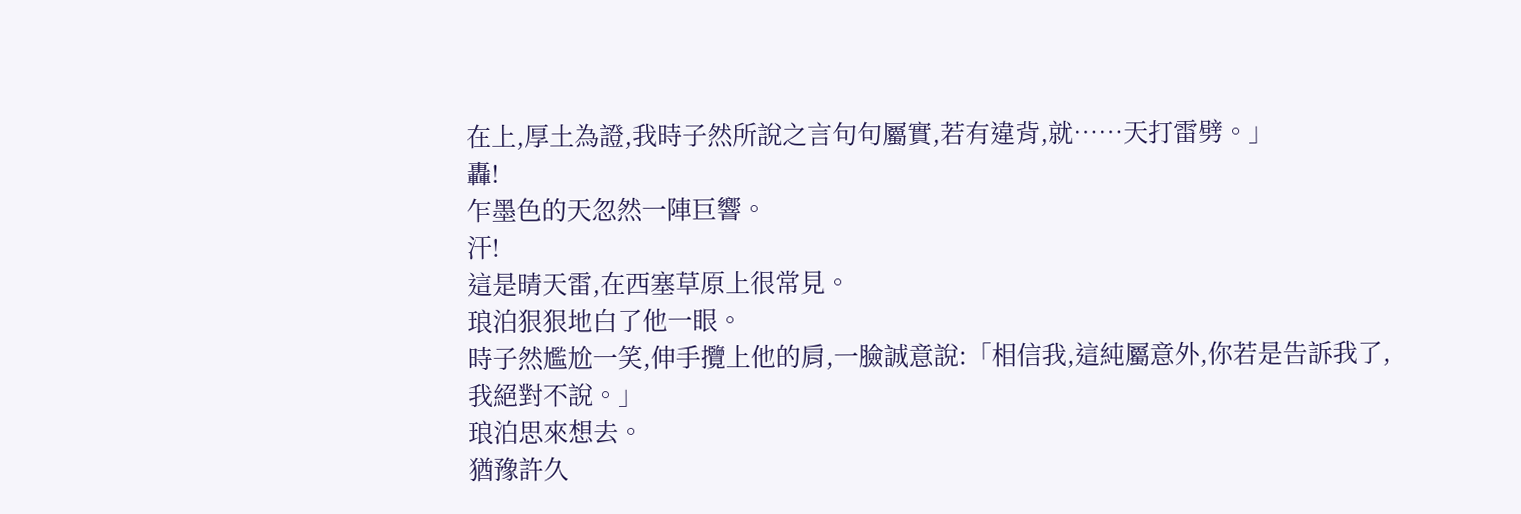在上,厚土為證,我時子然所說之言句句屬實,若有違背,就……天打雷劈。」
轟!
乍墨色的天忽然一陣巨響。
汗!
這是晴天雷,在西塞草原上很常見。
琅泊狠狠地白了他一眼。
時子然尷尬一笑,伸手攬上他的肩,一臉誠意說:「相信我,這純屬意外,你若是告訴我了,我絕對不說。」
琅泊思來想去。
猶豫許久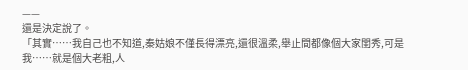——
還是決定說了。
「其實……我自己也不知道,秦姑娘不僅長得漂亮,還很溫柔,舉止間都像個大家閨秀,可是我……就是個大老粗,人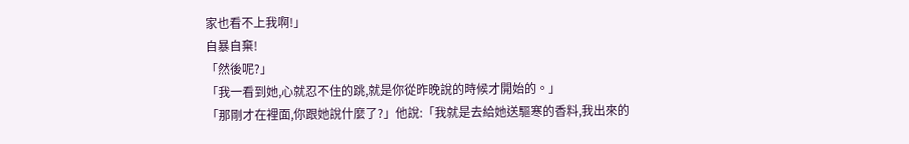家也看不上我啊!」
自暴自棄!
「然後呢?」
「我一看到她,心就忍不住的跳,就是你從昨晚說的時候才開始的。」
「那剛才在裡面,你跟她說什麼了?」他說:「我就是去給她送驅寒的香料,我出來的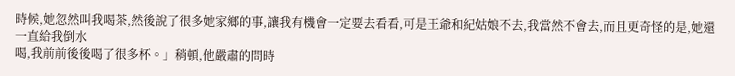時候,她忽然叫我喝茶,然後說了很多她家鄉的事,讓我有機會一定要去看看,可是王爺和紀姑娘不去,我當然不會去,而且更奇怪的是,她還一直給我倒水
喝,我前前後後喝了很多杯。」稍頓,他嚴肅的問時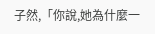子然,「你說,她為什麼一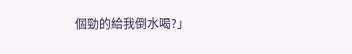個勁的給我倒水喝?」